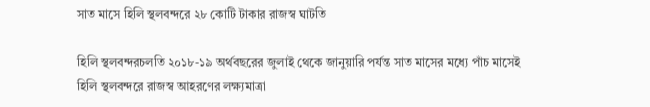সাত মাসে হিলি স্থলবন্দরে ২৮ কোটি টাকার রাজস্ব ঘাটতি

হিলি স্থলবন্দরচলতি ২০১৮-১৯ অর্থবছরের জুলাই থেকে জানুয়ারি পর্যন্ত সাত মাসের মধ্যে পাঁচ মাসেই হিলি স্থলবন্দরে রাজস্ব আহরণের লক্ষ্যমাত্রা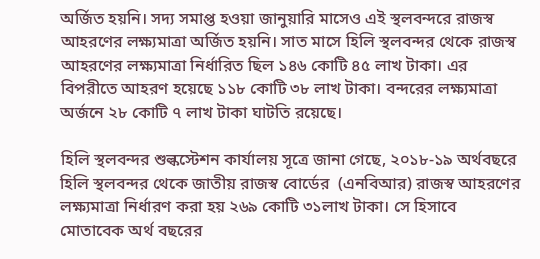অর্জিত হয়নি। সদ্য সমাপ্ত হওয়া জানুয়ারি মাসেও এই স্থলবন্দরে রাজস্ব আহরণের লক্ষ্যমাত্রা অর্জিত হয়নি। সাত মাসে হিলি স্থলবন্দর থেকে রাজস্ব আহরণের লক্ষ্যমাত্রা নির্ধারিত ছিল ১৪৬ কোটি ৪৫ লাখ টাকা। এর বিপরীতে আহরণ হয়েছে ১১৮ কোটি ৩৮ লাখ টাকা। বন্দরের লক্ষ্যমাত্রা অর্জনে ২৮ কোটি ৭ লাখ টাকা ঘাটতি রয়েছে।

হিলি স্থলবন্দর শুল্কস্টেশন কার্যালয় সূত্রে জানা গেছে, ২০১৮-১৯ অর্থবছরে হিলি স্থলবন্দর থেকে জাতীয় রাজস্ব বোর্ডের  (এনবিআর) রাজস্ব আহরণের লক্ষ্যমাত্রা নির্ধারণ করা হয় ২৬৯ কোটি ৩১লাখ টাকা। সে হিসাবে মোতাবেক অর্থ বছরের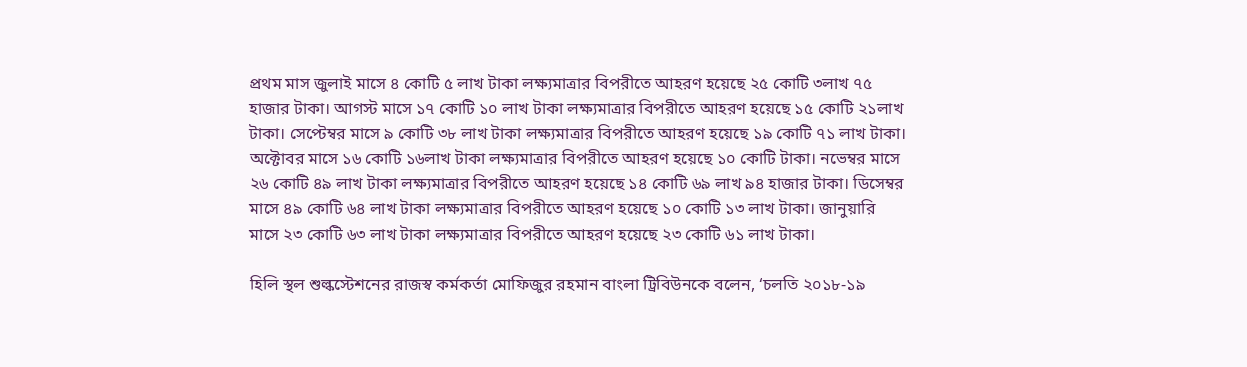প্রথম মাস জুলাই মাসে ৪ কোটি ৫ লাখ টাকা লক্ষ্যমাত্রার বিপরীতে আহরণ হয়েছে ২৫ কোটি ৩লাখ ৭৫ হাজার টাকা। আগস্ট মাসে ১৭ কোটি ১০ লাখ টাকা লক্ষ্যমাত্রার বিপরীতে আহরণ হয়েছে ১৫ কোটি ২১লাখ টাকা। সেপ্টেম্বর মাসে ৯ কোটি ৩৮ লাখ টাকা লক্ষ্যমাত্রার বিপরীতে আহরণ হয়েছে ১৯ কোটি ৭১ লাখ টাকা। অক্টোবর মাসে ১৬ কোটি ১৬লাখ টাকা লক্ষ্যমাত্রার বিপরীতে আহরণ হয়েছে ১০ কোটি টাকা। নভেম্বর মাসে ২৬ কোটি ৪৯ লাখ টাকা লক্ষ্যমাত্রার বিপরীতে আহরণ হয়েছে ১৪ কোটি ৬৯ লাখ ৯৪ হাজার টাকা। ডিসেম্বর মাসে ৪৯ কোটি ৬৪ লাখ টাকা লক্ষ্যমাত্রার বিপরীতে আহরণ হয়েছে ১০ কোটি ১৩ লাখ টাকা। জানুয়ারি মাসে ২৩ কোটি ৬৩ লাখ টাকা লক্ষ্যমাত্রার বিপরীতে আহরণ হয়েছে ২৩ কোটি ৬১ লাখ টাকা।

হিলি স্থল শুল্কস্টেশনের রাজস্ব কর্মকর্তা মোফিজুর রহমান বাংলা ট্রিবিউনকে বলেন, ‘চলতি ২০১৮-১৯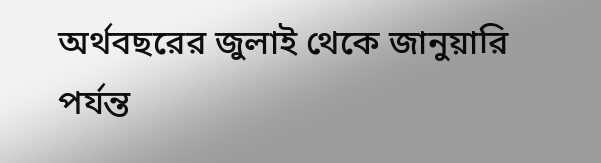অর্থবছরের জুলাই থেকে জানুয়ারি পর্যন্ত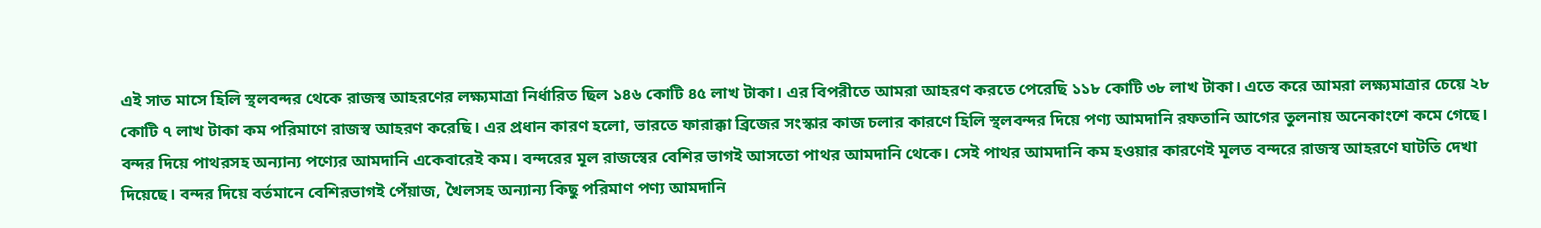এই সাত মাসে হিলি স্থলবন্দর থেকে রাজস্ব আহরণের লক্ষ্যমাত্রা নির্ধারিত ছিল ১৪৬ কোটি ৪৫ লাখ টাকা। এর বিপরীতে আমরা আহরণ করতে পেরেছি ১১৮ কোটি ৩৮ লাখ টাকা। এতে করে আমরা লক্ষ্যমাত্রার চেয়ে ২৮ কোটি ৭ লাখ টাকা কম পরিমাণে রাজস্ব আহরণ করেছি। এর প্রধান কারণ হলো, ভারতে ফারাক্কা ব্রিজের সংস্কার কাজ চলার কারণে হিলি স্থলবন্দর দিয়ে পণ্য আমদানি রফতানি আগের তুলনায় অনেকাংশে কমে গেছে। বন্দর দিয়ে পাথরসহ অন্যান্য পণ্যের আমদানি একেবারেই কম। বন্দরের মূল রাজস্বের বেশির ভাগই আসতো পাথর আমদানি থেকে। সেই পাথর আমদানি কম হওয়ার কারণেই মূলত বন্দরে রাজস্ব আহরণে ঘাটতি দেখা দিয়েছে। বন্দর দিয়ে বর্তমানে বেশিরভাগই পেঁয়াজ, খৈলসহ অন্যান্য কিছু পরিমাণ পণ্য আমদানি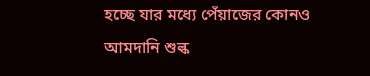হচ্ছে যার মধ্যে পেঁয়াজের কোনও আমদানি শুল্ক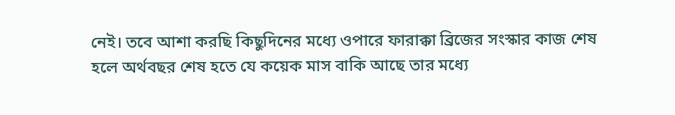নেই। তবে আশা করছি কিছুদিনের মধ্যে ওপারে ফারাক্কা ব্রিজের সংস্কার কাজ শেষ হলে অর্থবছর শেষ হতে যে কয়েক মাস বাকি আছে তার মধ্যে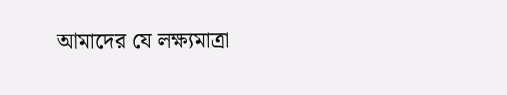আমাদের যে লক্ষ্যমাত্রা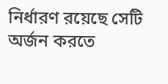নির্ধারণ রয়েছে সেটি অর্জন করতে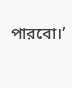পারবো।’